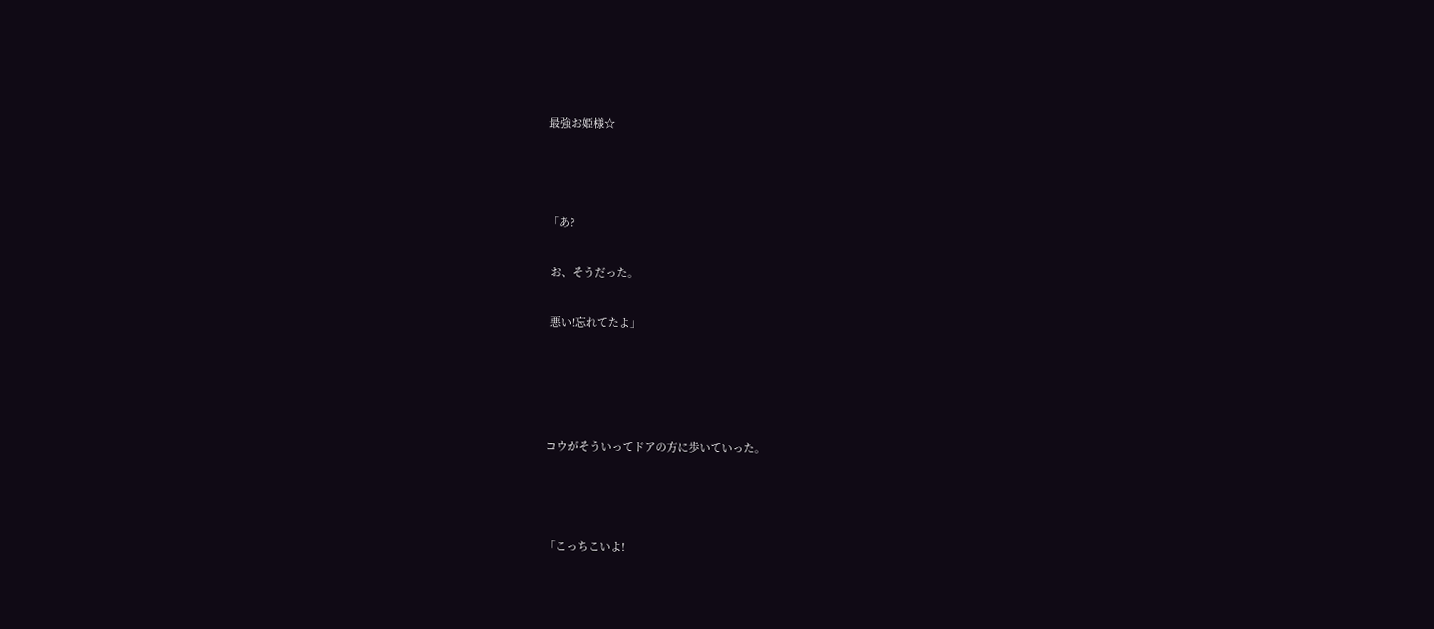最強お姫様☆



「あ?

 お、そうだった。

 悪い!忘れてたよ」




コウがそういってドアの方に歩いていった。



「こっちこいよ!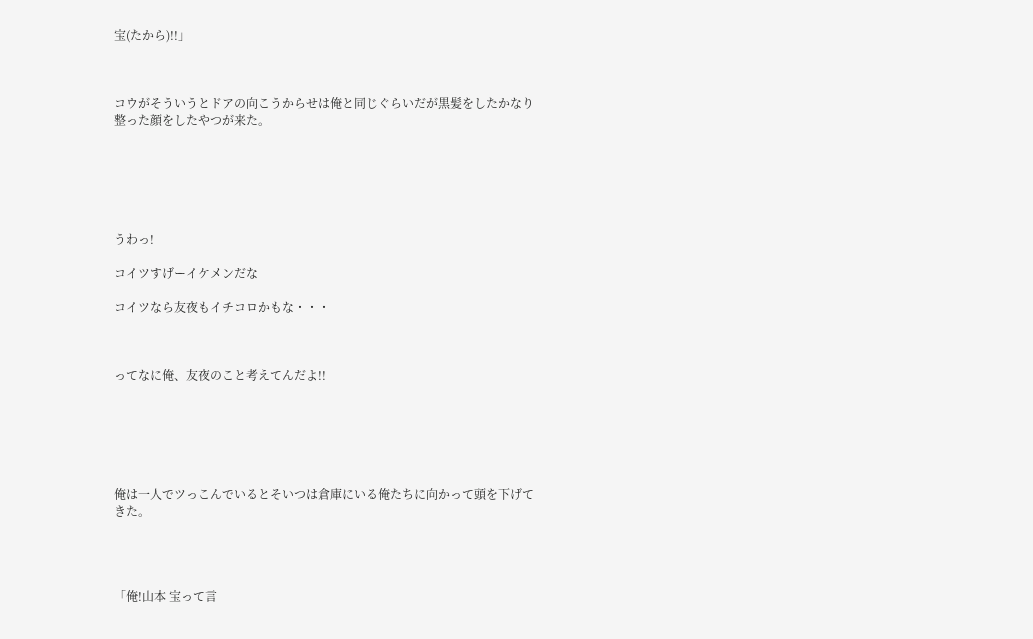宝(たから)!!」



コウがそういうとドアの向こうからせは俺と同じぐらいだが黒髪をしたかなり整った顔をしたやつが来た。






うわっ!

コイツすげーイケメンだな

コイツなら友夜もイチコロかもな・・・



ってなに俺、友夜のこと考えてんだよ!!






俺は一人でツっこんでいるとそいつは倉庫にいる俺たちに向かって頭を下げてきた。




「俺!山本 宝って言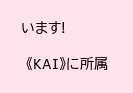います!

 《KAI》に所属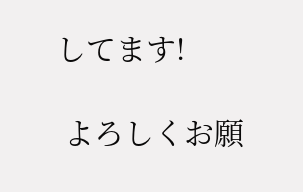してます!

 よろしくお願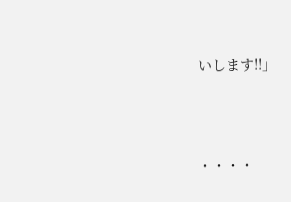いします!!」





・・・・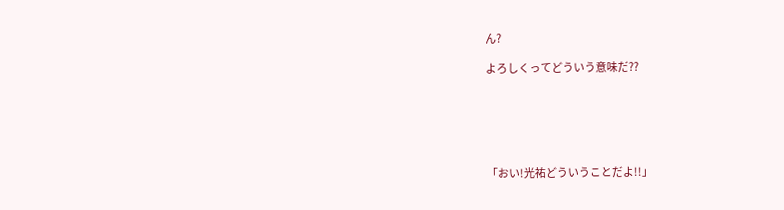ん?

よろしくってどういう意味だ??






「おい!光祐どういうことだよ!!」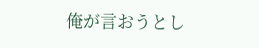俺が言おうとし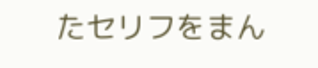たセリフをまん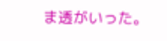ま透がいった。